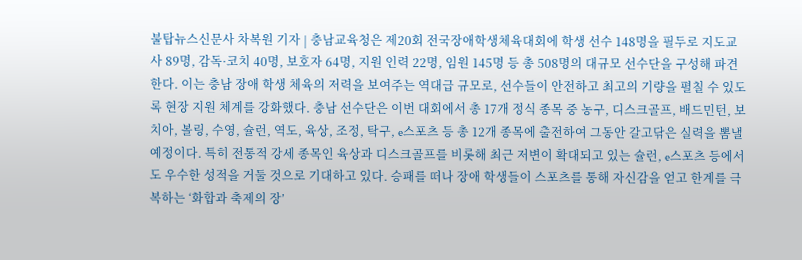불탑뉴스신문사 차복원 기자 | 충남교육청은 제20회 전국장애학생체육대회에 학생 선수 148명을 필두로 지도교사 89명, 감독·코치 40명, 보호자 64명, 지원 인력 22명, 임원 145명 등 총 508명의 대규모 선수단을 구성해 파견한다. 이는 충남 장애 학생 체육의 저력을 보여주는 역대급 규모로, 선수들이 안전하고 최고의 기량을 펼칠 수 있도록 현장 지원 체계를 강화했다. 충남 선수단은 이번 대회에서 총 17개 정식 종목 중 농구, 디스크골프, 배드민턴, 보치아, 볼링, 수영, 슐런, 역도, 육상, 조정, 탁구, e스포츠 등 총 12개 종목에 출전하여 그동안 갈고닦은 실력을 뽐낼 예정이다. 특히 전통적 강세 종목인 육상과 디스크골프를 비롯해 최근 저변이 확대되고 있는 슐런, e스포츠 등에서도 우수한 성적을 거둘 것으로 기대하고 있다. 승패를 떠나 장애 학생들이 스포츠를 통해 자신감을 얻고 한계를 극복하는 ‘화합과 축제의 장’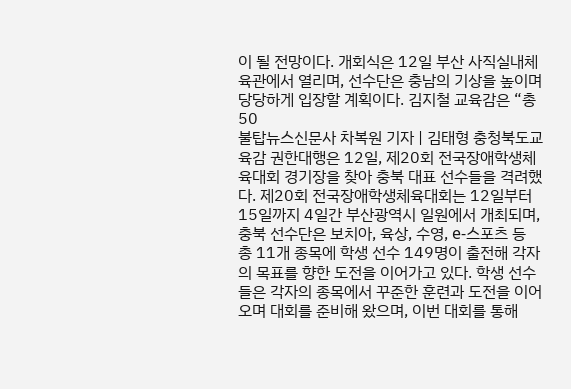이 될 전망이다. 개회식은 12일 부산 사직실내체육관에서 열리며, 선수단은 충남의 기상을 높이며 당당하게 입장할 계획이다. 김지철 교육감은 “총 50
불탑뉴스신문사 차복원 기자 | 김태형 충청북도교육감 권한대행은 12일, 제20회 전국장애학생체육대회 경기장을 찾아 충북 대표 선수들을 격려했다. 제20회 전국장애학생체육대회는 12일부터 15일까지 4일간 부산광역시 일원에서 개최되며, 충북 선수단은 보치아, 육상, 수영, e-스포츠 등 총 11개 종목에 학생 선수 149명이 출전해 각자의 목표를 향한 도전을 이어가고 있다. 학생 선수들은 각자의 종목에서 꾸준한 훈련과 도전을 이어오며 대회를 준비해 왔으며, 이번 대회를 통해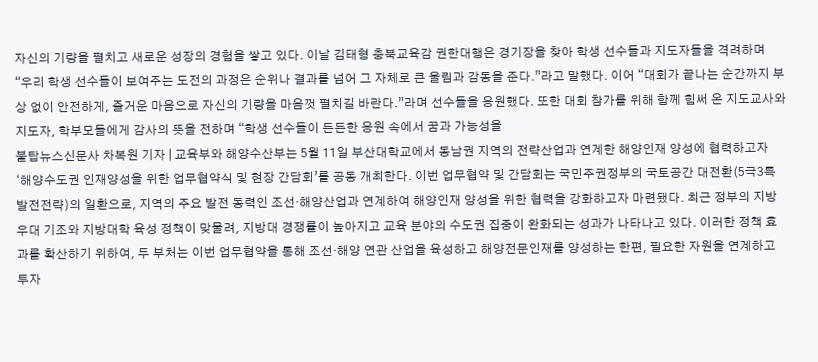자신의 기량을 펼치고 새로운 성장의 경험을 쌓고 있다. 이날 김태형 충북교육감 권한대행은 경기장을 찾아 학생 선수들과 지도자들을 격려하며 “우리 학생 선수들이 보여주는 도전의 과정은 순위나 결과를 넘어 그 자체로 큰 울림과 감동을 준다.”라고 말했다. 이어 “대회가 끝나는 순간까지 부상 없이 안전하게, 즐거운 마음으로 자신의 기량을 마음껏 펼치길 바란다.”라며 선수들을 응원했다. 또한 대회 참가를 위해 함께 힘써 온 지도교사와 지도자, 학부모들에게 감사의 뜻을 전하며 “학생 선수들이 든든한 응원 속에서 꿈과 가능성을
불탑뉴스신문사 차복원 기자 | 교육부와 해양수산부는 5월 11일 부산대학교에서 동남권 지역의 전략산업과 연계한 해양인재 양성에 협력하고자 ‘해양수도권 인재양성을 위한 업무협약식 및 현장 간담회’를 공동 개최한다. 이번 업무협약 및 간담회는 국민주권정부의 국토공간 대전환(5극3특 발전전략)의 일환으로, 지역의 주요 발전 동력인 조선·해양산업과 연계하여 해양인재 양성을 위한 협력을 강화하고자 마련됐다. 최근 정부의 지방우대 기조와 지방대학 육성 정책이 맞물려, 지방대 경쟁률이 높아지고 교육 분야의 수도권 집중이 완화되는 성과가 나타나고 있다. 이러한 정책 효과를 확산하기 위하여, 두 부처는 이번 업무협약을 통해 조선·해양 연관 산업을 육성하고 해양전문인재를 양성하는 한편, 필요한 자원을 연계하고 투자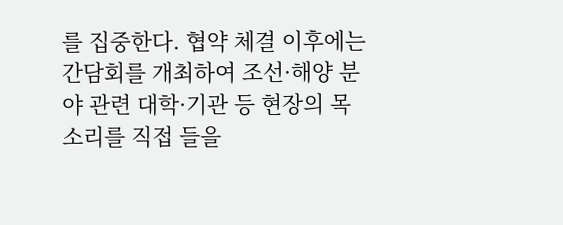를 집중한다. 협약 체결 이후에는 간담회를 개최하여 조선·해양 분야 관련 대학·기관 등 현장의 목소리를 직접 들을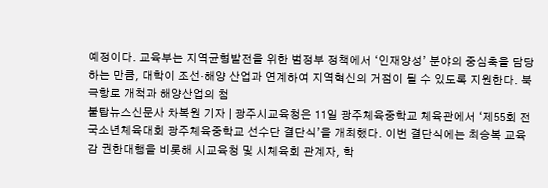예정이다. 교육부는 지역균형발전을 위한 범정부 정책에서 ‘인재양성’ 분야의 중심축을 담당하는 만큼, 대학이 조선·해양 산업과 연계하여 지역혁신의 거점이 될 수 있도록 지원한다. 북극항로 개척과 해양산업의 첨
불탑뉴스신문사 차복원 기자 | 광주시교육청은 11일 광주체육중학교 체육관에서 ‘제55회 전국소년체육대회 광주체육중학교 선수단 결단식’을 개최했다. 이번 결단식에는 최승복 교육감 권한대행을 비롯해 시교육청 및 시체육회 관계자, 학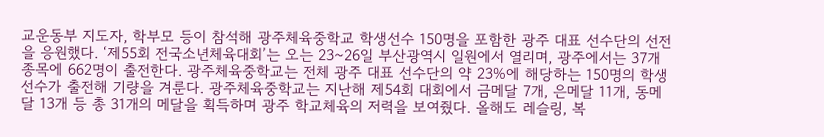교운동부 지도자, 학부모 등이 참석해 광주체육중학교 학생선수 150명을 포함한 광주 대표 선수단의 선전을 응원했다. ‘제55회 전국소년체육대회’는 오는 23~26일 부산광역시 일원에서 열리며, 광주에서는 37개 종목에 662명이 출전한다. 광주체육중학교는 전체 광주 대표 선수단의 약 23%에 해당하는 150명의 학생선수가 출전해 기량을 겨룬다. 광주체육중학교는 지난해 제54회 대회에서 금메달 7개, 은메달 11개, 동메달 13개 등 총 31개의 메달을 획득하며 광주 학교체육의 저력을 보여줬다. 올해도 레슬링, 복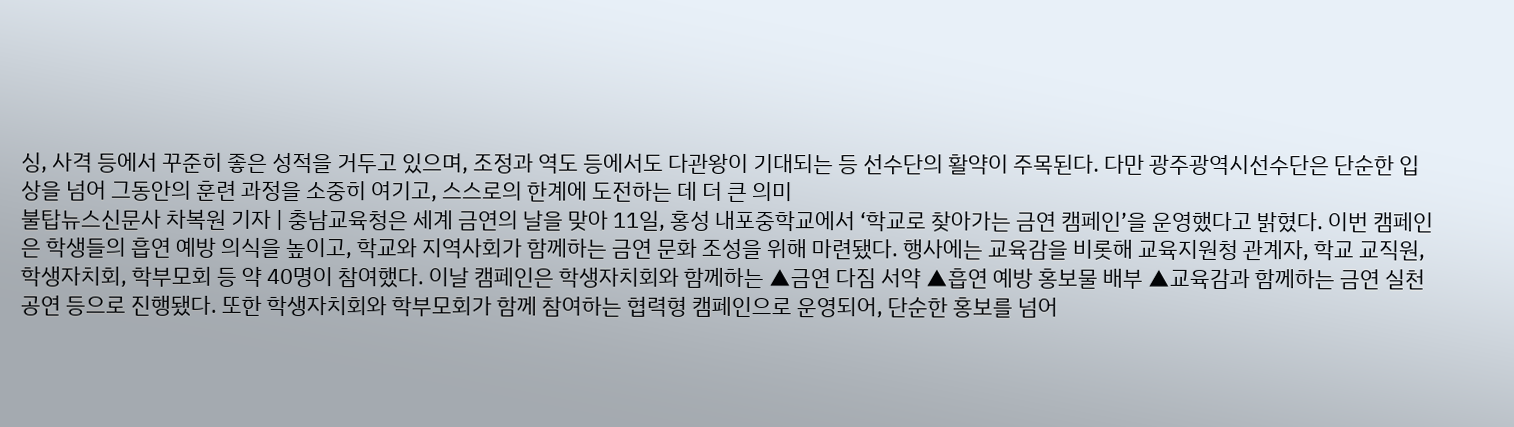싱, 사격 등에서 꾸준히 좋은 성적을 거두고 있으며, 조정과 역도 등에서도 다관왕이 기대되는 등 선수단의 활약이 주목된다. 다만 광주광역시선수단은 단순한 입상을 넘어 그동안의 훈련 과정을 소중히 여기고, 스스로의 한계에 도전하는 데 더 큰 의미
불탑뉴스신문사 차복원 기자 | 충남교육청은 세계 금연의 날을 맞아 11일, 홍성 내포중학교에서 ‘학교로 찾아가는 금연 캠페인’을 운영했다고 밝혔다. 이번 캠페인은 학생들의 흡연 예방 의식을 높이고, 학교와 지역사회가 함께하는 금연 문화 조성을 위해 마련됐다. 행사에는 교육감을 비롯해 교육지원청 관계자, 학교 교직원, 학생자치회, 학부모회 등 약 40명이 참여했다. 이날 캠페인은 학생자치회와 함께하는 ▲금연 다짐 서약 ▲흡연 예방 홍보물 배부 ▲교육감과 함께하는 금연 실천 공연 등으로 진행됐다. 또한 학생자치회와 학부모회가 함께 참여하는 협력형 캠페인으로 운영되어, 단순한 홍보를 넘어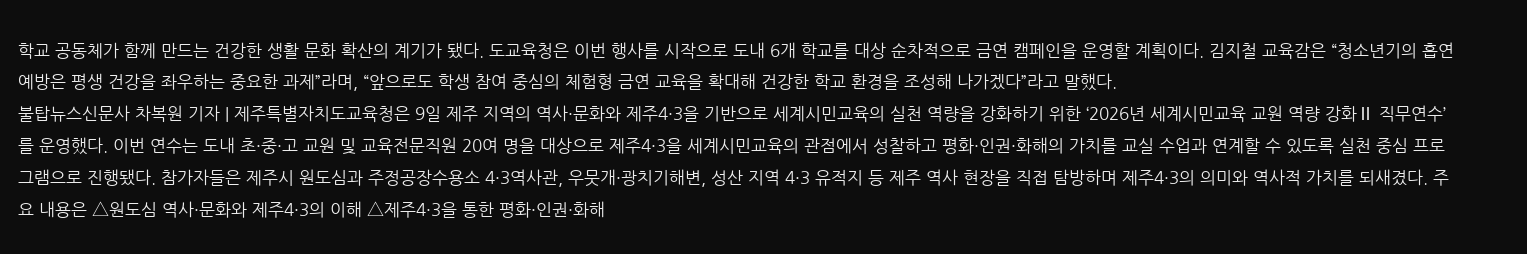학교 공동체가 함께 만드는 건강한 생활 문화 확산의 계기가 됐다. 도교육청은 이번 행사를 시작으로 도내 6개 학교를 대상 순차적으로 금연 캠페인을 운영할 계획이다. 김지철 교육감은 “청소년기의 흡연 예방은 평생 건강을 좌우하는 중요한 과제”라며, “앞으로도 학생 참여 중심의 체험형 금연 교육을 확대해 건강한 학교 환경을 조성해 나가겠다”라고 말했다.
불탑뉴스신문사 차복원 기자 | 제주특별자치도교육청은 9일 제주 지역의 역사·문화와 제주4·3을 기반으로 세계시민교육의 실천 역량을 강화하기 위한 ‘2026년 세계시민교육 교원 역량 강화Ⅱ 직무연수’를 운영했다. 이번 연수는 도내 초·중·고 교원 및 교육전문직원 20여 명을 대상으로 제주4·3을 세계시민교육의 관점에서 성찰하고 평화·인권·화해의 가치를 교실 수업과 연계할 수 있도록 실천 중심 프로그램으로 진행됐다. 참가자들은 제주시 원도심과 주정공장수용소 4·3역사관, 우뭇개·광치기해변, 성산 지역 4·3 유적지 등 제주 역사 현장을 직접 탐방하며 제주4·3의 의미와 역사적 가치를 되새겼다. 주요 내용은 △원도심 역사·문화와 제주4·3의 이해 △제주4·3을 통한 평화·인권·화해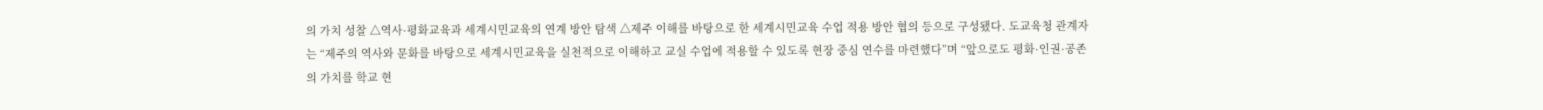의 가치 성찰 △역사·평화교육과 세계시민교육의 연계 방안 탐색 △제주 이해를 바탕으로 한 세계시민교육 수업 적용 방안 협의 등으로 구성됐다. 도교육청 관계자는 “제주의 역사와 문화를 바탕으로 세계시민교육을 실천적으로 이해하고 교실 수업에 적용할 수 있도록 현장 중심 연수를 마련했다”며 “앞으로도 평화·인권·공존의 가치를 학교 현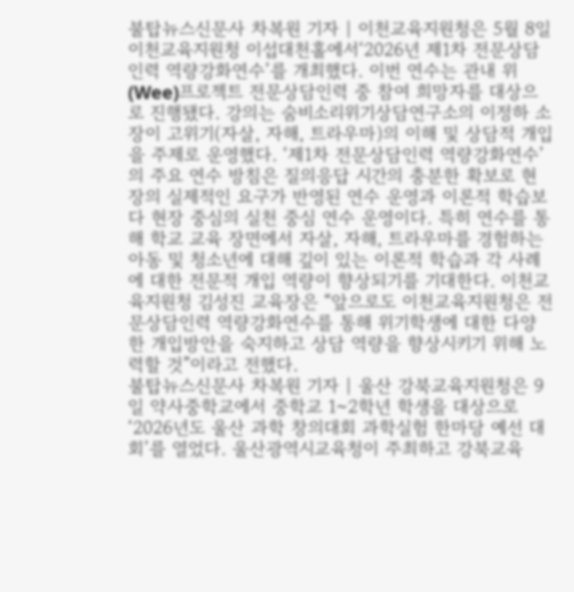불탑뉴스신문사 차복원 기자 | 이천교육지원청은 5월 8일 이천교육지원청 이섭대천홀에서‘2026년 제1차 전문상담인력 역량강화연수’를 개최했다. 이번 연수는 관내 위(Wee)프로젝트 전문상담인력 중 참여 희망자를 대상으로 진행됐다. 강의는 숨비소리위기상담연구소의 이정하 소장이 고위기(자살, 자해, 트라우마)의 이해 및 상담적 개입을 주제로 운영했다. ‘제1차 전문상담인력 역량강화연수’의 주요 연수 방침은 질의응답 시간의 충분한 확보로 현장의 실제적인 요구가 반영된 연수 운영과 이론적 학습보다 현장 중심의 실천 중심 연수 운영이다. 특히 연수를 통해 학교 교육 장면에서 자살, 자해, 트라우마를 경험하는 아동 및 청소년에 대해 깊이 있는 이론적 학습과 각 사례에 대한 전문적 개입 역량이 향상되기를 기대한다. 이천교육지원청 김성진 교육장은 “앞으로도 이천교육지원청은 전문상담인력 역량강화연수를 통해 위기학생에 대한 다양한 개입방안을 숙지하고 상담 역량을 향상시키기 위해 노력할 것”이라고 전했다.
불탑뉴스신문사 차복원 기자 | 울산 강북교육지원청은 9일 약사중학교에서 중학교 1~2학년 학생을 대상으로 ‘2026년도 울산 과학 창의대회 과학실험 한마당 예선 대회’를 열었다. 울산광역시교육청이 주최하고 강북교육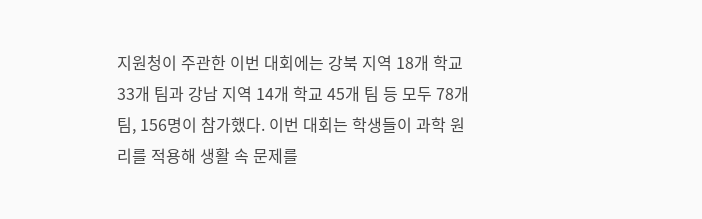지원청이 주관한 이번 대회에는 강북 지역 18개 학교 33개 팀과 강남 지역 14개 학교 45개 팀 등 모두 78개 팀, 156명이 참가했다. 이번 대회는 학생들이 과학 원리를 적용해 생활 속 문제를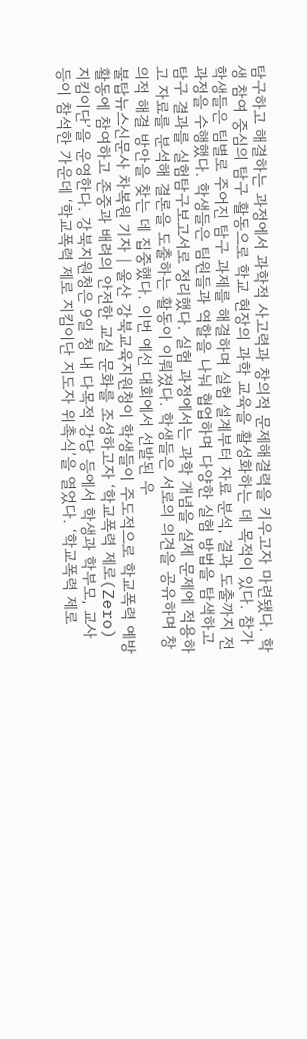탐구하고 해결하는 과정에서 과학적 사고력과 창의적 문제해결력을 키우고자 마련됐다. 학생 참여 중심의 탐구 활동으로 학교 현장의 과학 교육을 활성화하는 데 목적이 있다. 참가 학생들은 팀별로 주어진 탐구 과제를 해결하며 실험 설계부터 자료 분석, 결과 도출까지 전 과정을 수행했다. 학생들은 팀원들과 역할을 나눠 협업하며 다양한 실험 방법을 탐색하고 탐구 결과를 실험탐구보고서로 정리했다. 실험 과정에서는 과학 개념을 실제 문제에 적용하고 자료를 분석해 결론을 도출하는 활동이 이뤄졌다. 학생들은 서로의 의견을 공유하며 창의적 해결 방안을 찾는 데 집중했다. 이번 예선 대회에서 선발된 우
불탑뉴스신문사 차복원 기자 | 울산 강북교육지원청이 학생들이 주도적으로 학교폭력 예방 활동에 참여하고 존중과 배려의 안전한 교실 문화를 조성하고자 ‘학교폭력 제로(Zero) 지킴이단’을 운영한다. 강북지원청은 9일 청 내 다목적 강당 등에서 학생과 학부모, 교사 등이 참석한 가운데 ‘학교폭력 제로 지킴이단 지도자 위촉식’을 열었다. ‘학교폭력 제로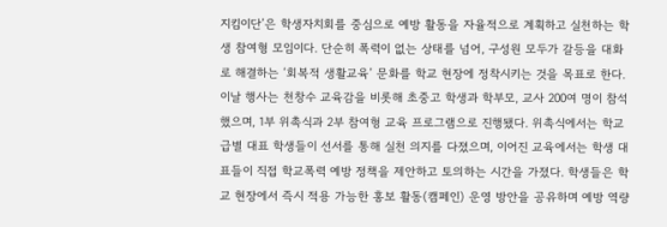지킴이단’은 학생자치회를 중심으로 예방 활동을 자율적으로 계획하고 실천하는 학생 참여형 모임이다. 단순히 폭력이 없는 상태를 넘어, 구성원 모두가 갈등을 대화로 해결하는 ‘회복적 생활교육’ 문화를 학교 현장에 정착시키는 것을 목표로 한다. 이날 행사는 천창수 교육감을 비롯해 초중고 학생과 학부모, 교사 200여 명이 참석했으며, 1부 위촉식과 2부 참여형 교육 프로그램으로 진행됐다. 위촉식에서는 학교급별 대표 학생들이 선서를 통해 실천 의지를 다졌으며, 이어진 교육에서는 학생 대표들이 직접 학교폭력 예방 정책을 제안하고 토의하는 시간을 가졌다. 학생들은 학교 현장에서 즉시 적용 가능한 홍보 활동(캠페인) 운영 방안을 공유하며 예방 역량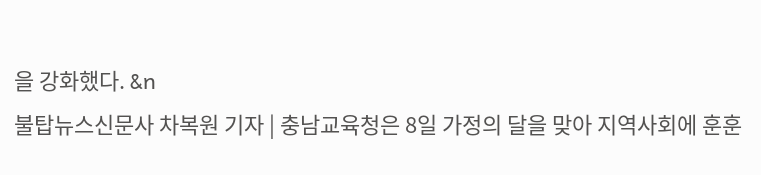을 강화했다. &n
불탑뉴스신문사 차복원 기자 | 충남교육청은 8일 가정의 달을 맞아 지역사회에 훈훈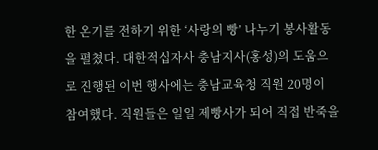한 온기를 전하기 위한 ‘사랑의 빵’ 나누기 봉사활동을 펼쳤다. 대한적십자사 충남지사(홍성)의 도움으로 진행된 이번 행사에는 충남교육청 직원 20명이 참여했다. 직원들은 일일 제빵사가 되어 직접 반죽을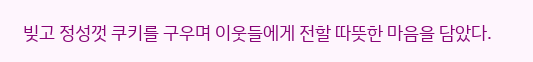빚고 정성껏 쿠키를 구우며 이웃들에게 전할 따뜻한 마음을 담았다.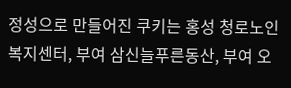정성으로 만들어진 쿠키는 홍성 청로노인복지센터, 부여 삼신늘푸른동산, 부여 오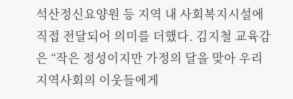석산정신요양원 등 지역 내 사회복지시설에 직접 전달되어 의미를 더했다. 김지철 교육감은 “작은 정성이지만 가정의 달을 맞아 우리 지역사회의 이웃들에게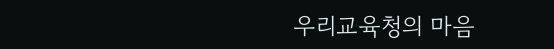우리교육청의 마음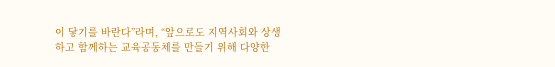이 닿기를 바란다”라며, “앞으로도 지역사회와 상생하고 함께하는 교육공동체를 만들기 위해 다양한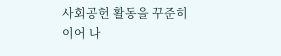사회공헌 활동을 꾸준히 이어 나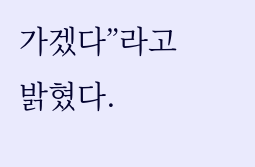가겠다”라고 밝혔다.